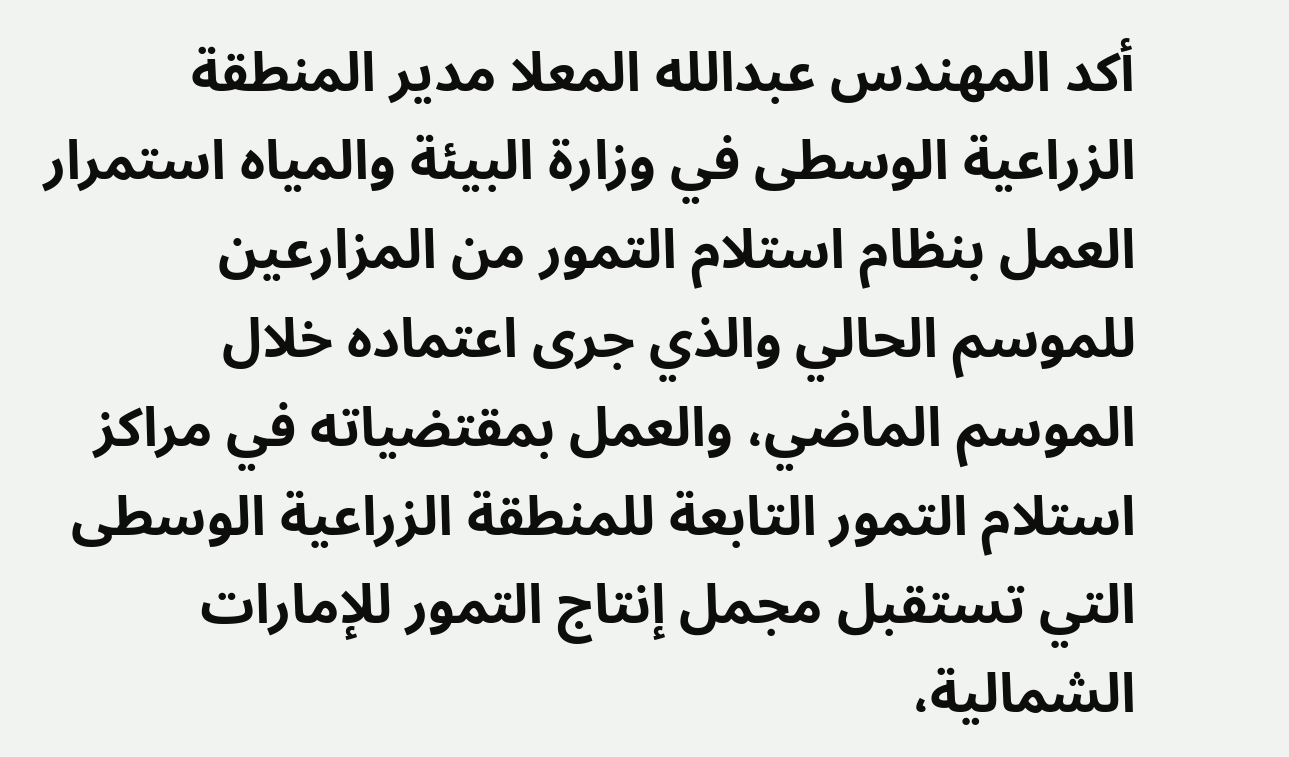أكد المهندس عبدالله المعلا مدير المنطقة الزراعية الوسطى في وزارة البيئة والمياه استمرار العمل بنظام استلام التمور من المزارعين للموسم الحالي والذي جرى اعتماده خلال الموسم الماضي، والعمل بمقتضياته في مراكز استلام التمور التابعة للمنطقة الزراعية الوسطى التي تستقبل مجمل إنتاج التمور للإمارات الشمالية،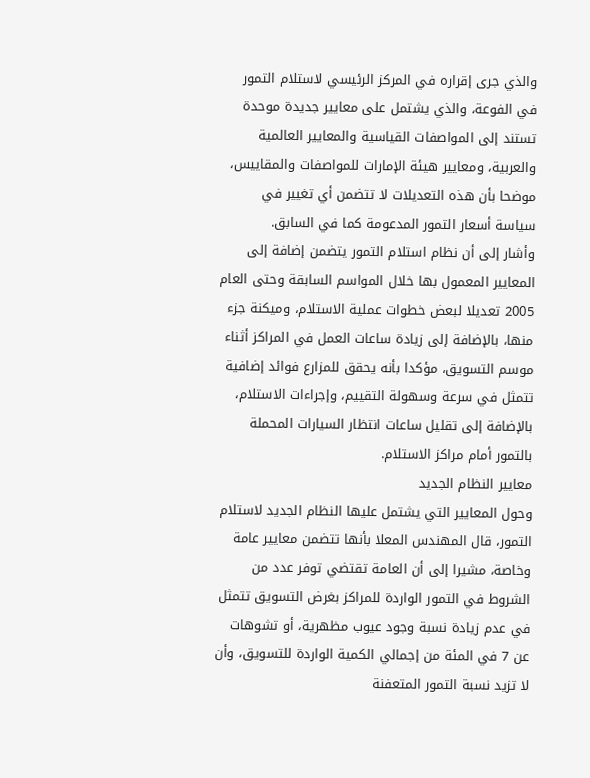والذي جرى إقراره في المركز الرئيسي لاستلام التمور في الفوعة، والذي يشتمل على معايير جديدة موحدة تستند إلى المواصفات القياسية والمعايير العالمية والعربية، ومعايير هيئة الإمارات للمواصفات والمقاييس، موضحا بأن هذه التعديلات لا تتضمن أي تغيير في سياسة أسعار التمور المدعومة كما في السابق.
وأشار إلى أن نظام استلام التمور يتضمن إضافة إلى المعايير المعمول بها خلال المواسم السابقة وحتى العام 2005 تعديلا لبعض خطوات عملية الاستلام، وميكنة جزء منها، بالإضافة إلى زيادة ساعات العمل في المراكز أثناء موسم التسويق، مؤكدا بأنه يحقق للمزارع فوائد إضافية تتمثل في سرعة وسهولة التقييم، وإجراءات الاستلام، بالإضافة إلى تقليل ساعات انتظار السيارات المحملة بالتمور أمام مراكز الاستلام.
معايير النظام الجديد
وحول المعايير التي يشتمل عليها النظام الجديد لاستلام التمور، قال المهندس المعلا بأنها تتضمن معايير عامة وخاصة، مشيرا إلى أن العامة تقتضي توفر عدد من الشروط في التمور الواردة للمراكز بغرض التسويق تتمثل في عدم زيادة نسبة وجود عيوب مظهرية، أو تشوهات عن 7 في المئة من إجمالي الكمية الواردة للتسويق، وأن لا تزيد نسبة التمور المتعفنة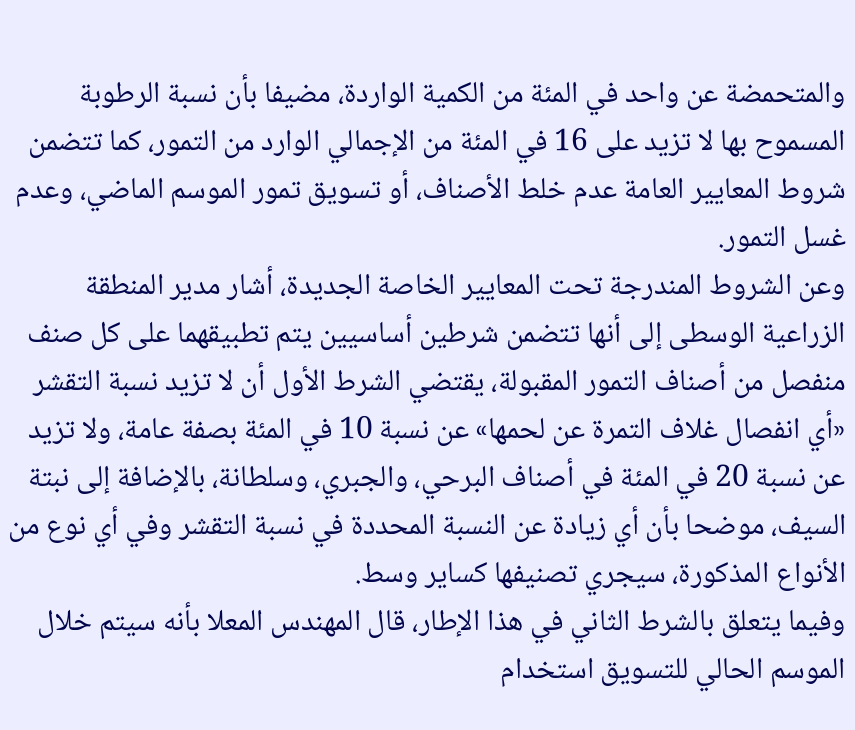والمتحمضة عن واحد في المئة من الكمية الواردة، مضيفا بأن نسبة الرطوبة المسموح بها لا تزيد على 16 في المئة من الإجمالي الوارد من التمور، كما تتضمن شروط المعايير العامة عدم خلط الأصناف، أو تسويق تمور الموسم الماضي، وعدم غسل التمور.
وعن الشروط المندرجة تحت المعايير الخاصة الجديدة، أشار مدير المنطقة الزراعية الوسطى إلى أنها تتضمن شرطين أساسيين يتم تطبيقهما على كل صنف منفصل من أصناف التمور المقبولة، يقتضي الشرط الأول أن لا تزيد نسبة التقشر «أي انفصال غلاف التمرة عن لحمها» عن نسبة 10 في المئة بصفة عامة، ولا تزيد عن نسبة 20 في المئة في أصناف البرحي، والجبري، وسلطانة، بالإضافة إلى نبتة السيف، موضحا بأن أي زيادة عن النسبة المحددة في نسبة التقشر وفي أي نوع من الأنواع المذكورة، سيجري تصنيفها كساير وسط.
وفيما يتعلق بالشرط الثاني في هذا الإطار، قال المهندس المعلا بأنه سيتم خلال الموسم الحالي للتسويق استخدام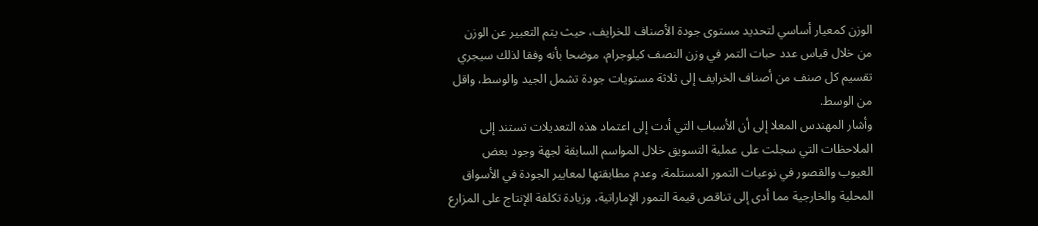الوزن كمعيار أساسي لتحديد مستوى جودة الأصناف للخرايف، حيث يتم التعبير عن الوزن من خلال قياس عدد حبات التمر في وزن النصف كيلوجرام، موضحا بأنه وفقا لذلك سيجري تقسيم كل صنف من أصناف الخرايف إلى ثلاثة مستويات جودة تشمل الجيد والوسط، واقل من الوسط.
وأشار المهندس المعلا إلى أن الأسباب التي أدت إلى اعتماد هذه التعديلات تستند إلى الملاحظات التي سجلت على عملية التسويق خلال المواسم السابقة لجهة وجود بعض العيوب والقصور في نوعيات التمور المستلمة، وعدم مطابقتها لمعايير الجودة في الأسواق المحلية والخارجية مما أدى إلى تناقص قيمة التمور الإماراتية، وزيادة تكلفة الإنتاج على المزارع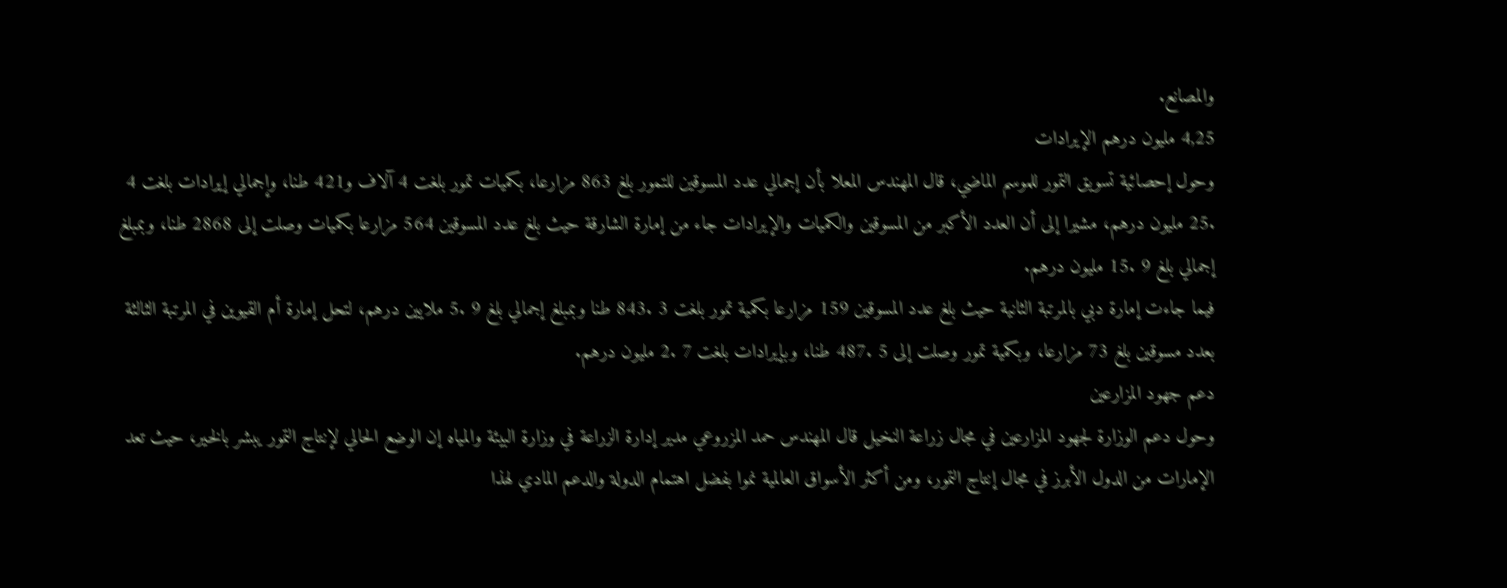والمصانع.
4,25 مليون درهم الإيرادات
وحول إحصائية تسويق التمور للموسم الماضي، قال المهندس المعلا بأن إجمالي عدد المسوقين للتمور بلغ 863 مزارعا، بكميات تمور بلغت 4 آلاف و421 طنا، وإجمالي إيرادات بلغت 4 .25 مليون درهم، مشيرا إلى أن العدد الأكبر من المسوقين والكميات والإيرادات جاء من إمارة الشارقة حيث بلغ عدد المسوقين 564 مزارعا بكميات وصلت إلى 2868 طنا، وبمبلغ إجمالي بلغ 9 .15 مليون درهم.
فيما جاءت إمارة دبي بالمرتبة الثانية حيث بلغ عدد المسوقين 159 مزارعا بكمية تمور بلغت 3 .843 طنا وبمبلغ إجمالي بلغ 9 .5 ملايين درهم، لتحل إمارة أم القيوين في المرتبة الثالثة بعدد مسوقين بلغ 73 مزارعا، وبكمية تمور وصلت إلى 5 .487 طنا، وبإيرادات بلغت 7 .2 مليون درهم.
دعم جهود المزارعين
وحول دعم الوزارة لجهود المزارعين في مجال زراعة النخيل قال المهندس حمد المزروعي مدير إدارة الزراعة في وزارة البيئة والمياه إن الوضع الحالي لإنتاج التمور يبشر بالخير، حيث تعد الإمارات من الدول الأبرز في مجال إنتاج التمور، ومن أكثر الأسواق العالمية نموا بفضل اهتمام الدولة والدعم المادي لهذا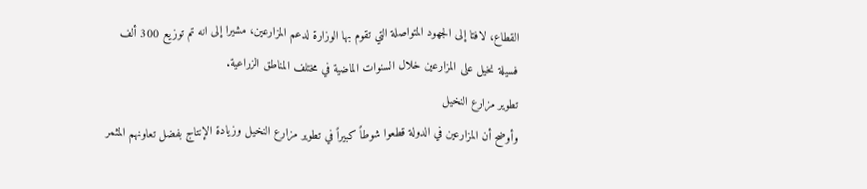القطاع، لافتا إلى الجهود المتواصلة التي تقوم بها الوزارة لدعم المزارعين، مشيرا إلى انه تم توزيع 300 ألف فسيلة نخيل على المزارعين خلال السنوات الماضية في مختلف المناطق الزراعية.
تطوير مزارع النخيل
وأوضح أن المزارعين في الدولة قطعوا شوطاً كبيراً في تطوير مزارع النخيل وزيادة الإنتاج بفضل تعاونهم المثمر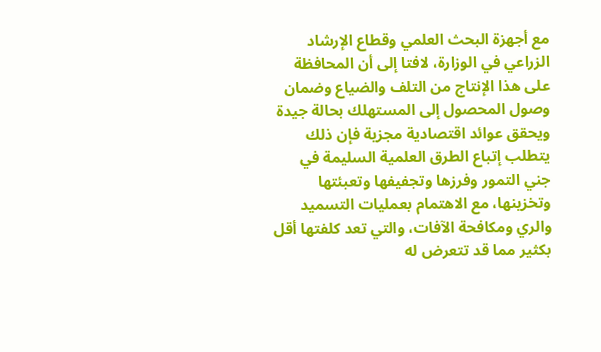مع أجهزة البحث العلمي وقطاع الإرشاد الزراعي في الوزارة، لافتا إلى أن المحافظة على هذا الإنتاج من التلف والضياع وضمان وصول المحصول إلى المستهلك بحالة جيدة ويحقق عوائد اقتصادية مجزية فإن ذلك يتطلب إتباع الطرق العلمية السليمة في جني التمور وفرزها وتجفيفها وتعبئتها وتخزينها، مع الاهتمام بعمليات التسميد والري ومكافحة الآفات، والتي تعد كلفتها أقل بكثير مما قد تتعرض له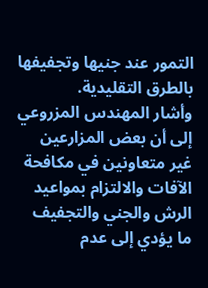التمور عند جنيها وتجفيفها بالطرق التقليدية.
وأشار المهندس المزروعي إلى أن بعض المزارعين غير متعاونين في مكافحة الآفات والالتزام بمواعيد الرش والجني والتجفيف ما يؤدي إلى عدم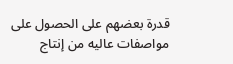قدرة بعضهم على الحصول على مواصفات عاليه من إنتاج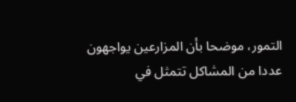التمور، موضحا بأن المزارعين يواجهون عددا من المشاكل تتمثل في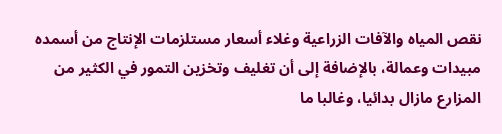نقص المياه والآفات الزراعية وغلاء أسعار مستلزمات الإنتاج من أسمده مبيدات وعمالة، بالإضافة إلى أن تغليف وتخزين التمور في الكثير من المزارع مازال بدائيا، وغالبا ما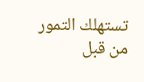تستهلك التمور من قبل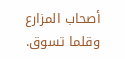أصحاب المزارع وقلما تسوق.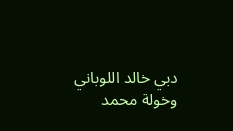دبي خالد اللوباني وخولة محمد